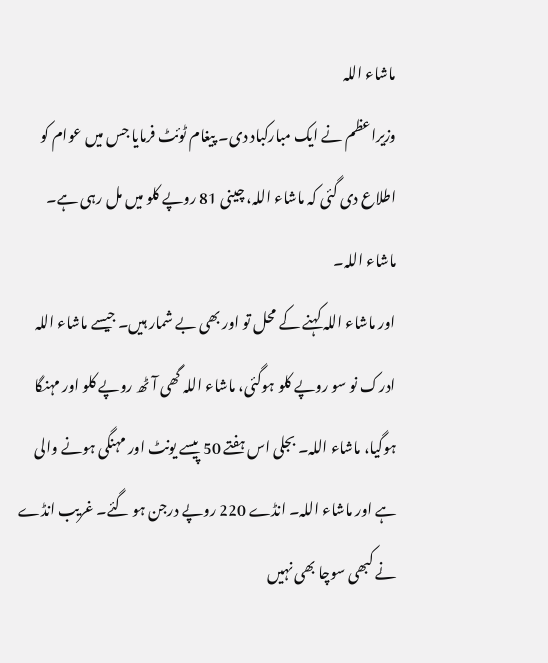ماشاء اللہ
وزیراعظم نے ایک مبارکباد دی۔ پیغام ٹوئٹ فرمایا جس میں عوام کو اطلاع دی گئی کہ ماشاء اللہ، چینی 81 روپے کلو میں مل رہی ہے۔ ماشاء اللہ۔
اور ماشاء اللہ کہنے کے محل تو اور بھی بے شمار ہیں۔ جیسے ماشاء اللہ ادرک نو سو روپے کلو ہوگئی، ماشاء اللہ گھی آٹھ روپے کلو اور مہنگا ہوگیا، ماشاء اللہ۔ بجلی اس ہفتے 50 پیسے یونٹ اور مہنگی ہونے والی ہے اور ماشاء اللہ۔ انڈے 220 روپے درجن ہو گئے۔ غریب انڈے نے کبھی سوچا بھی نہیں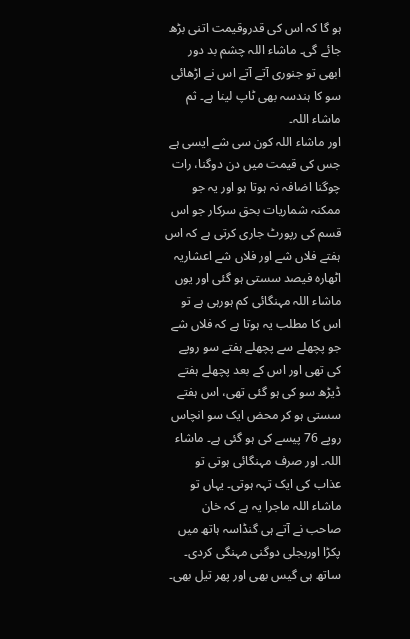ہو گا کہ اس کی قدروقیمت اتنی بڑھ جائے گی۔ ماشاء اللہ چشم بد دور ابھی تو جنوری آتے آتے اس نے اڑھائی سو کا ہندسہ بھی ٹاپ لینا ہے۔ ثم ماشاء اللہ۔
اور ماشاء اللہ کون سی شے ایسی ہے جس کی قیمت میں دن دوگنا، رات چوگنا اضافہ نہ ہوتا ہو اور یہ جو ممکنہ شماریات بحق سرکار جو اس قسم کی رپورٹ جاری کرتی ہے کہ اس ہفتے فلاں شے اور فلاں شے اعشاریہ اٹھارہ فیصد سستی ہو گئی اور یوں ماشاء اللہ مہنگائی کم ہورہی ہے تو اس کا مطلب یہ ہوتا ہے کہ فلاں شے جو پچھلے سے پچھلے ہفتے سو روپے کی تھی اور اس کے بعد پچھلے ہفتے ڈیڑھ سو کی ہو گئی تھی، اس ہفتے سستی ہو کر محض ایک سو انچاس روپے 76 پیسے کی ہو گئی ہے۔ ماشاء اللہ۔ اور صرف مہنگائی ہوتی تو عذاب کی ایک تہہ ہوتی۔ یہاں تو ماشاء اللہ ماجرا یہ ہے کہ خان صاحب نے آتے ہی گنڈاسہ ہاتھ میں پکڑا اوربجلی دوگنی مہنگی کردی۔ ساتھ ہی گیس بھی اور پھر تیل بھی۔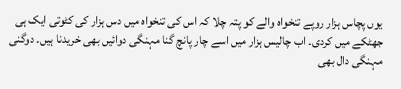یوں پچاس ہزار روپے تنخواہ والے کو پتہ چلا کہ اس کی تنخواہ میں دس ہزار کی کٹوتی ایک ہی جھٹکے میں کردی۔ اب چالیس ہزار میں اسے چار پانچ گنا مہنگی دوائیں بھی خریدنا ہیں۔ دوگنی مہنگی دال بھی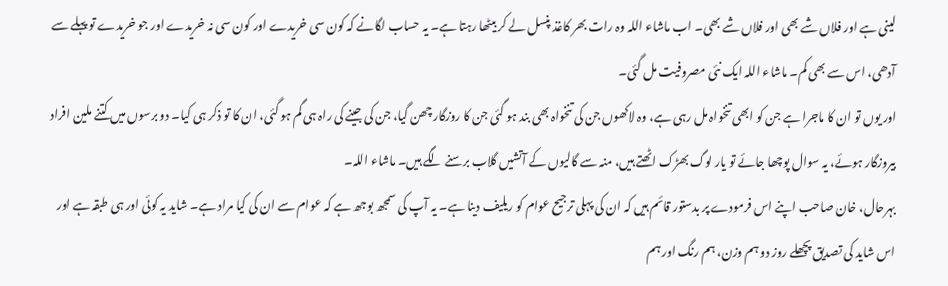لینی ہے اور فلاں شے بھی اور فلاں شے بھی۔ اب ماشاء اللہ وہ رات بھر کاغذ پنسل لے کر بیٹھا رہتا ہے۔ یہ حساب لگانے کہ کون سی خریدے اور کون سی نہ خریدے اور جو خریدے تو پہلے سے آدھی، اس سے بھی کم۔ ماشاء اللہ ایک نئی مصروفیت مل گئی۔
اور یوں تو ان کا ماجرا ہے جن کو ابھی تنخواہ مل رہی ہے، وہ لاکھوں جن کی تنخواہ بھی بند ہو گئی جن کا روزگار چھن گیا، جن کی جینے کی راہ ہی گم ہو گئی، ان کا تو ذکر ہی کیا۔ دو برسوں میں کتنے ملین افراد بیروزگار ہوئے، یہ سوال پوچھا جائے تو یار لوگ بھڑک اٹھتے ہیں، منہ سے گالیوں کے آتشیں گلاب برسنے لگے ہیں۔ ماشاء اللہ۔
بہرحال، خان صاحب اپنے اس فرمودے پر بدستور قائم ہیں کہ ان کی پہلی ترجیح عوام کو ریلیف دینا ہے۔ یہ آپ کی سمجھ بوجھ ہے کہ عوام سے ان کی کیا مراد ہے۔ شاید یہ کوئی اور ہی طبقہ ہے اور اس شاید کی تصدیق پچھلے روز دو ہم وزن، ہم رنگ اور ہم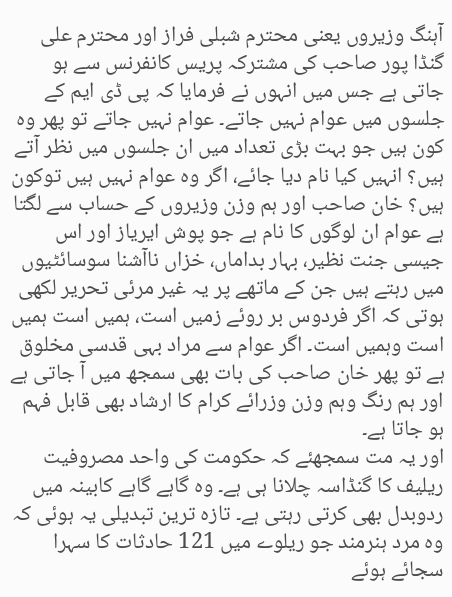آہنگ وزیروں یعنی محترم شبلی فراز اور محترم علی گنڈا پور صاحب کی مشترکہ پریس کانفرنس سے ہو جاتی ہے جس میں انہوں نے فرمایا کہ پی ڈی ایم کے جلسوں میں عوام نہیں جاتے۔ عوام نہیں جاتے تو پھر وہ کون ہیں جو بہت بڑی تعداد میں ان جلسوں میں نظر آتے ہیں؟ انہیں کیا نام دیا جائے، اگر وہ عوام نہیں ہیں توکون ہیں؟ خان صاحب اور ہم وزن وزیروں کے حساب سے لگتا ہے عوام ان لوگوں کا نام ہے جو پوش ایریاز اور اس جیسی جنت نظیر، بہار بداماں، خزاں ناآشنا سوسائٹیوں میں رہتے ہیں جن کے ماتھے پر یہ غیر مرئی تحریر لکھی ہوتی کہ اگر فردوس بر روئے زمیں است، ہمیں است ہمیں است وہمیں است۔ اگر عوام سے مراد بہی قدسی مخلوق ہے تو پھر خان صاحب کی بات بھی سمجھ میں آ جاتی ہے اور ہم رنگ وہم وزن وزرائے کرام کا ارشاد بھی قابل فہم ہو جاتا ہے۔
اور یہ مت سمجھئے کہ حکومت کی واحد مصروفیت ریلیف کا گنڈاسہ چلانا ہی ہے۔ وہ گاہے گاہے کابینہ میں ردوبدل بھی کرتی رہتی ہے۔ تازہ ترین تبدیلی یہ ہوئی کہ وہ مرد ہنرمند جو ریلوے میں 121 حادثات کا سہرا سجائے ہوئے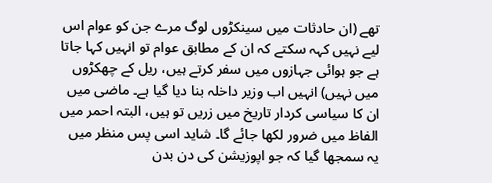تھے (ان حادثات میں سینکڑوں لوگ مرے جن کو عوام اس لیے نہیں کہہ سکتے کہ ان کے مطابق عوام تو انہیں کہا جاتا ہے جو ہوائی جہازوں میں سفر کرتے ہیں، ریل کے چھکڑوں میں نہیں) انہیں اب وزیر داخلہ بنا دیا گیا ہے۔ ماضی میں ان کا سیاسی کردار تاریخ میں زریں تو ہیں، البتہ احمر میں الفاظ میں ضرور لکھا جائے گا۔ شاید اسی پس منظر میں یہ سمجھا گیا کہ جو اپوزیشن کی دن بدن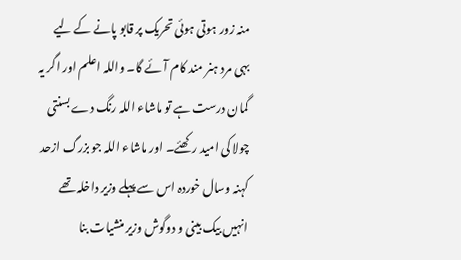منہ زور ہوتی ہوئی تحریک پر قابو پانے کے لیے بہی مرد ہنر مند کام آئے گا۔ واللہ اعلم اور اگر یہ گمان درست ہے تو ماشاء اللہ رنگ دے بسنتی چولا کی امید رکھئے۔ اور ماشاء اللہ جو بزرگ ازحد کہنہ وسال خوردہ اس سے پہلے وزیر داخلہ تھے انہیں بیک بینی و دوگوش وزیر منشیات بنا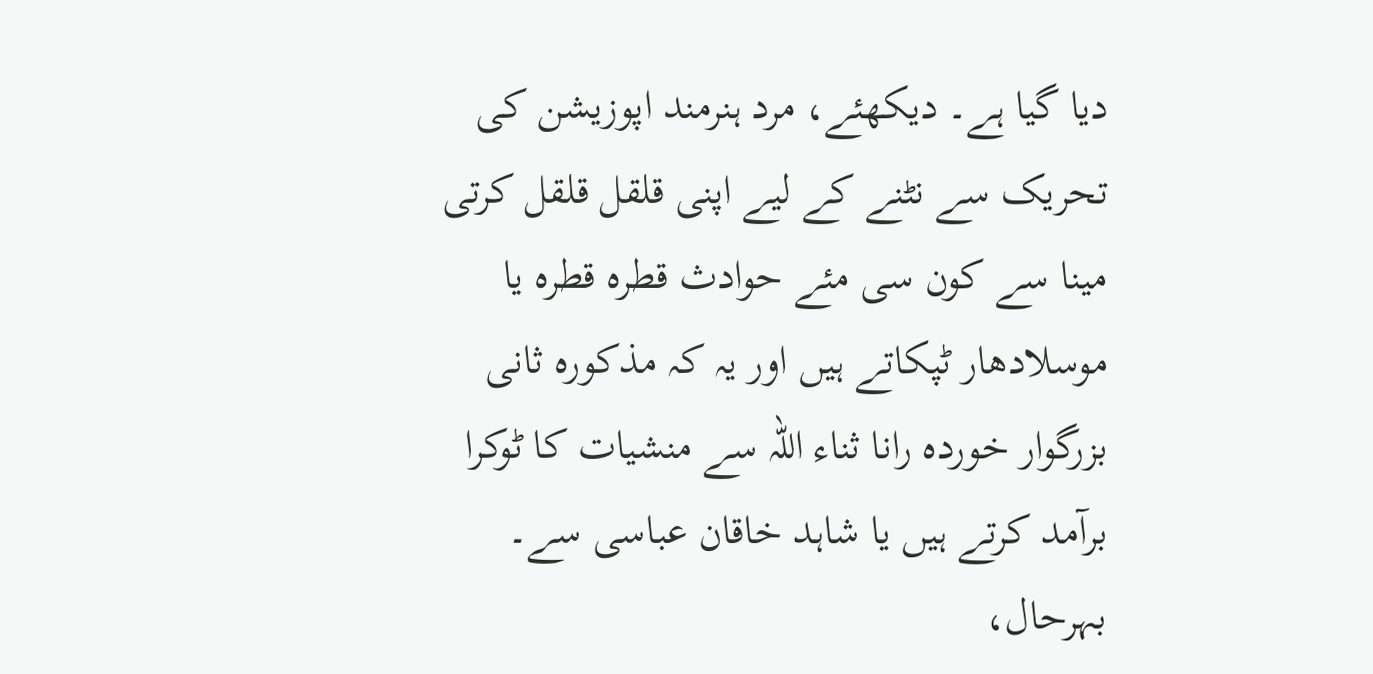دیا گیا ہے۔ دیکھئے، مرد ہنرمند اپوزیشن کی تحریک سے نٹنے کے لیے اپنی قلقل قلقل کرتی مینا سے کون سی مئے حوادث قطرہ قطرہ یا موسلادھار ٹپکاتے ہیں اور یہ کہ مذکورہ ثانی بزرگوار خوردہ رانا ثناء اللہ سے منشیات کا ٹوکرا برآمد کرتے ہیں یا شاہد خاقان عباسی سے۔ بہرحال،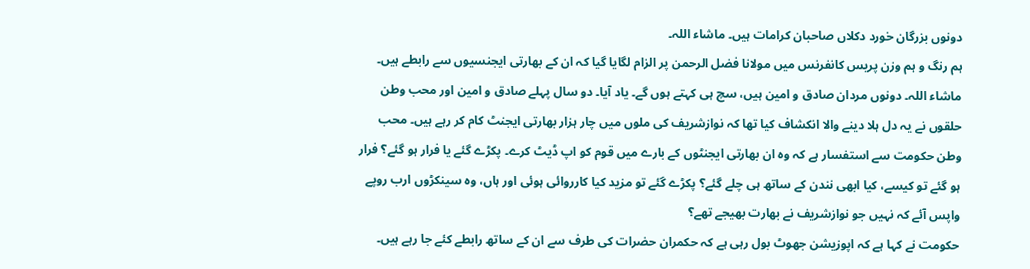دونوں بزرگان خورد دکلاں صاحبان کرامات ہیں۔ ماشاء اللہ۔
ہم رنگ و ہم وزن پریس کانفرنس میں مولانا فضل الرحمن پر الزام لگایا گیا کہ ان کے بھارتی ایجنسیوں سے رابطے ہیں۔ ماشاء اللہ۔ دونوں مردان صادق و امین ہیں، سچ ہی کہتے ہوں گے۔ یاد آیا۔ دو سال پہلے صادق و امین اور محب وطن حلقوں نے یہ دل ہلا دینے والا انکشاف کیا تھا کہ نوازشریف کی ملوں میں چار ہزار بھارتی ایجنٹ کام کر رہے ہیں۔ محب وطن حکومت سے استفسار ہے کہ وہ ان بھارتی ایجنٹوں کے بارے میں قوم کو اپ ڈیٹ کرے۔ پکڑے گئے یا فرار ہو گئے؟ فرار ہو گئے تو کیسے، کیا ابھی نندن کے ساتھ ہی چلے گئے؟ پکڑے گئے تو مزید کیا کارروائی ہوئی اور ہاں، وہ سینکڑوں ارب روپے واپس آئے کہ نہیں جو نوازشریف نے بھارت بھیجے تھے؟
حکومت نے کہا ہے کہ اپوزیشن جھوٹ بول رہی ہے کہ حکمران حضرات کی طرف سے ان کے ساتھ رابطے کئے جا رہے ہیں۔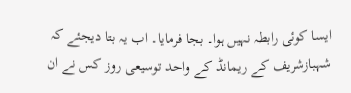ایسا کوئی رابطہ نہیں ہوا۔ بجا فرمایا۔ اب یہ بتا دیجئے کہ شہبازشریف کے ریمانڈ کے واحد توسیعی روز کس نے ان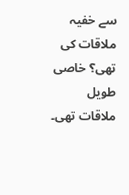سے خفیہ ملاقات کی تھی؟ خاصی طویل ملاقات تھی۔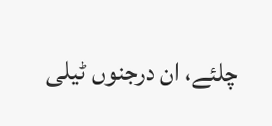چلئے، ان درجنوں ٹیلی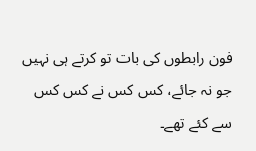فون رابطوں کی بات تو کرتے ہی نہیں جو نہ جائے، کس کس نے کس کس سے کئے تھے۔